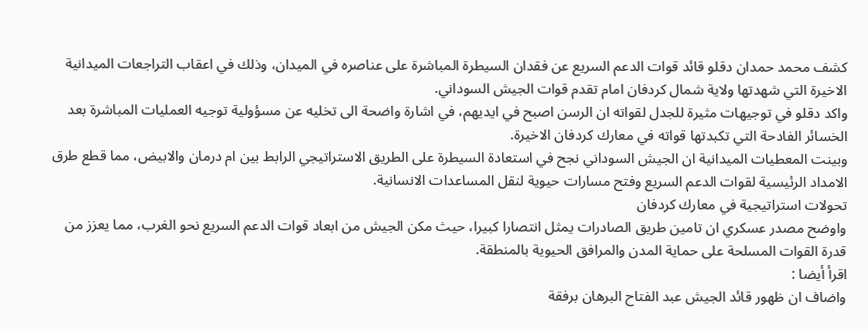كشف محمد حمدان دقلو قائد قوات الدعم السريع عن فقدان السيطرة المباشرة على عناصره في الميدان، وذلك في اعقاب التراجعات الميدانية الاخيرة التي شهدتها ولاية شمال كردفان امام تقدم قوات الجيش السوداني.
واكد دقلو في توجيهات مثيرة للجدل لقواته ان الرسن اصبح في ايديهم، في اشارة واضحة الى تخليه عن مسؤولية توجيه العمليات المباشرة بعد الخسائر الفادحة التي تكبدتها قواته في معارك كردفان الاخيرة.
وبينت المعطيات الميدانية ان الجيش السوداني نجح في استعادة السيطرة على الطريق الاستراتيجي الرابط بين ام درمان والابيض، مما قطع طرق الامداد الرئيسية لقوات الدعم السريع وفتح مسارات حيوية لنقل المساعدات الانسانية.
تحولات استراتيجية في معارك كردفان
واوضح مصدر عسكري ان تامين طريق الصادرات يمثل انتصارا كبيرا، حيث مكن الجيش من ابعاد قوات الدعم السريع نحو الغرب، مما يعزز من قدرة القوات المسلحة على حماية المدن والمرافق الحيوية بالمنطقة.
اقرأ أيضا :
واضاف ان ظهور قائد الجيش عبد الفتاح البرهان برفقة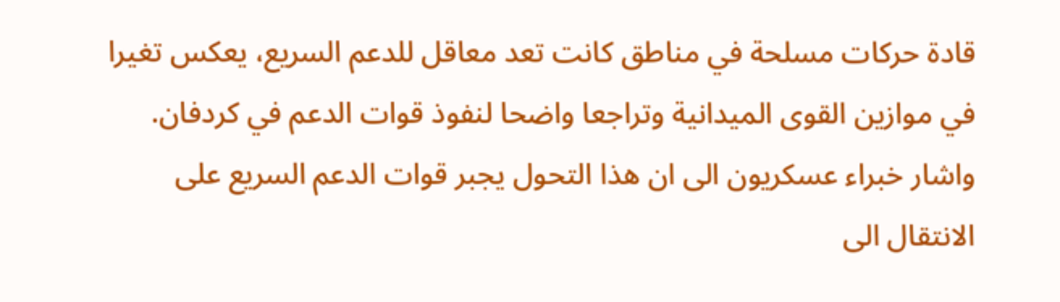قادة حركات مسلحة في مناطق كانت تعد معاقل للدعم السريع، يعكس تغيرا في موازين القوى الميدانية وتراجعا واضحا لنفوذ قوات الدعم في كردفان.
واشار خبراء عسكريون الى ان هذا التحول يجبر قوات الدعم السريع على الانتقال الى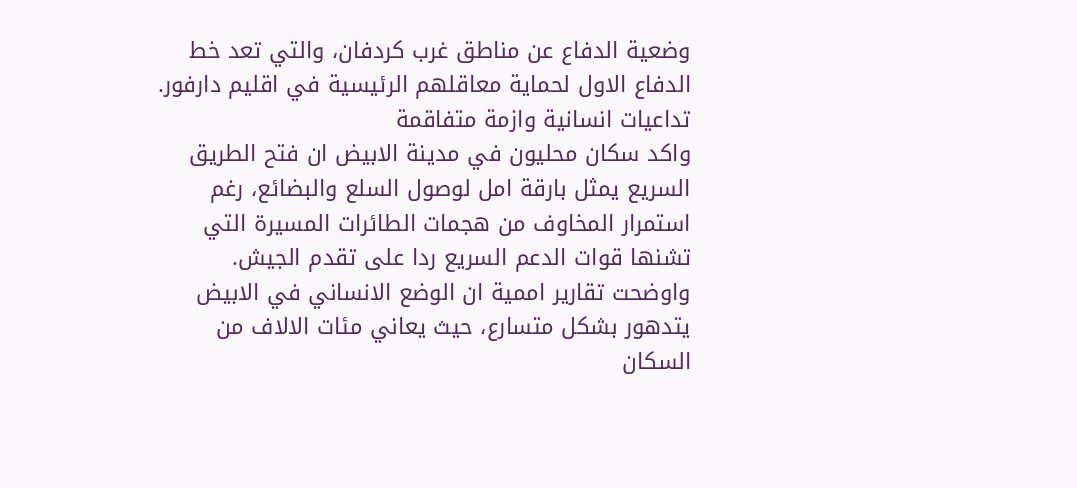وضعية الدفاع عن مناطق غرب كردفان، والتي تعد خط الدفاع الاول لحماية معاقلهم الرئيسية في اقليم دارفور.
تداعيات انسانية وازمة متفاقمة
واكد سكان محليون في مدينة الابيض ان فتح الطريق السريع يمثل بارقة امل لوصول السلع والبضائع، رغم استمرار المخاوف من هجمات الطائرات المسيرة التي تشنها قوات الدعم السريع ردا على تقدم الجيش.
واوضحت تقارير اممية ان الوضع الانساني في الابيض يتدهور بشكل متسارع، حيث يعاني مئات الالاف من السكان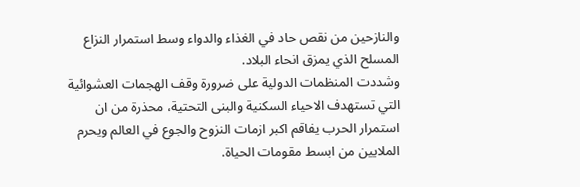والنازحين من نقص حاد في الغذاء والدواء وسط استمرار النزاع المسلح الذي يمزق انحاء البلاد.
وشددت المنظمات الدولية على ضرورة وقف الهجمات العشوائية التي تستهدف الاحياء السكنية والبنى التحتية، محذرة من ان استمرار الحرب يفاقم اكبر ازمات النزوح والجوع في العالم ويحرم الملايين من ابسط مقومات الحياة.